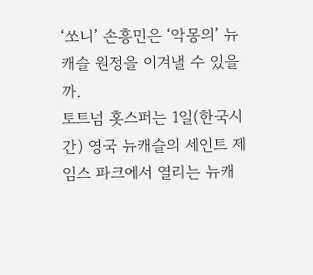‘쏘니’ 손흥민은 ‘악몽의’ 뉴캐슬 원정을 이겨낼 수 있을까.
토트넘 홋스퍼는 1일(한국시간) 영국 뉴캐슬의 세인트 제임스 파크에서 열리는 뉴캐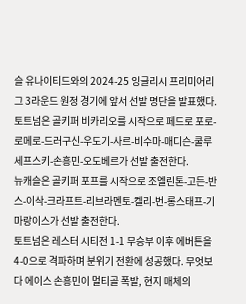슬 유나이티드와의 2024-25 잉글리시 프리미어리그 3라운드 원정 경기에 앞서 선발 명단을 발표했다.
토트넘은 골키퍼 비카리오를 시작으로 페드로 포로-로메로-드러구신-우도기-사르-비수마-매디슨-쿨루세프스키-손흥민-오도베르가 선발 출전한다.
뉴캐슬은 골키퍼 포프를 시작으로 조엘린톤-고든-반스-이삭-크라프트-리브라멘토-켈리-번-롱스태프-기마랑이스가 선발 출전한다.
토트넘은 레스터 시티전 1-1 무승부 이후 에버튼을 4-0으로 격파하며 분위기 전환에 성공했다. 무엇보다 에이스 손흥민이 멀티골 폭발, 현지 매체의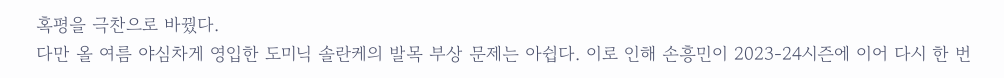혹평을 극찬으로 바꿨다.
다만 올 여름 야심차게 영입한 도미닉 솔란케의 발목 부상 문제는 아쉽다. 이로 인해 손흥민이 2023-24시즌에 이어 다시 한 번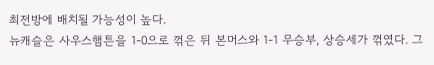최전방에 배치될 가능성이 높다.
뉴캐슬은 사우스햄튼을 1-0으로 꺾은 뒤 본머스와 1-1 무승부, 상승세가 꺾였다. 그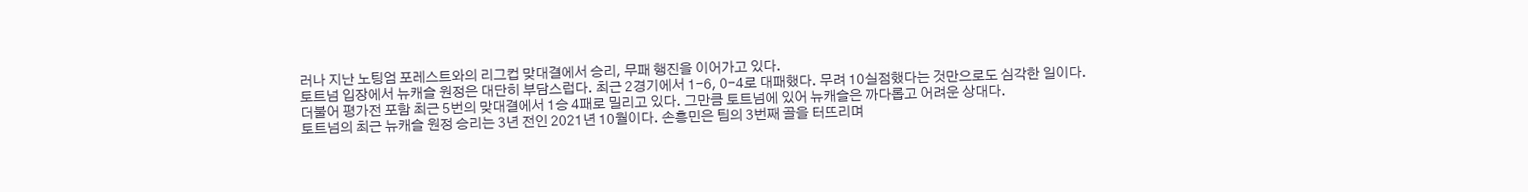러나 지난 노팅엄 포레스트와의 리그컵 맞대결에서 승리, 무패 행진을 이어가고 있다.
토트넘 입장에서 뉴캐슬 원정은 대단히 부담스럽다. 최근 2경기에서 1-6, 0-4로 대패했다. 무려 10실점했다는 것만으로도 심각한 일이다.
더불어 평가전 포함 최근 5번의 맞대결에서 1승 4패로 밀리고 있다. 그만큼 토트넘에 있어 뉴캐슬은 까다롭고 어려운 상대다.
토트넘의 최근 뉴캐슬 원정 승리는 3년 전인 2021년 10월이다. 손흥민은 팀의 3번째 골을 터뜨리며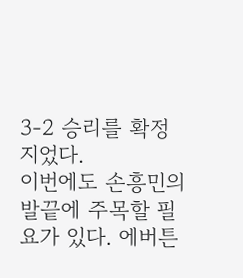3-2 승리를 확정 지었다.
이번에도 손흥민의 발끝에 주목할 필요가 있다. 에버튼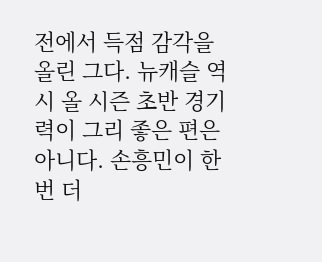전에서 득점 감각을 올린 그다. 뉴캐슬 역시 올 시즌 초반 경기력이 그리 좋은 편은 아니다. 손흥민이 한 번 더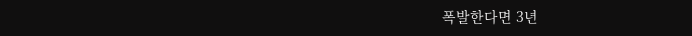폭발한다면 3년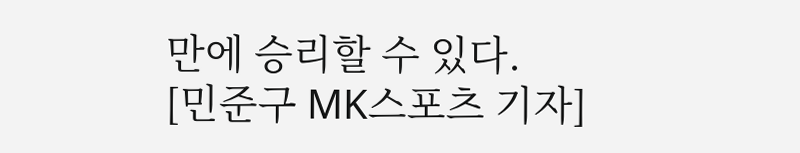만에 승리할 수 있다.
[민준구 MK스포츠 기자]